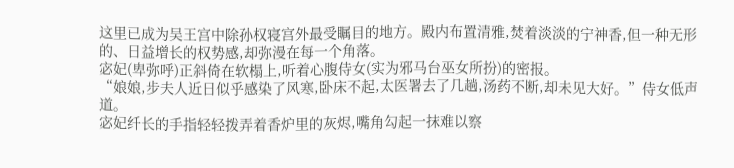这里已成为吴王宫中除孙权寝宫外最受瞩目的地方。殿内布置清雅,焚着淡淡的宁神香,但一种无形的、日益增长的权势感,却弥漫在每一个角落。
宓妃(卑弥呼)正斜倚在软榻上,听着心腹侍女(实为邪马台巫女所扮)的密报。
“娘娘,步夫人近日似乎感染了风寒,卧床不起,太医署去了几趟,汤药不断,却未见大好。”侍女低声道。
宓妃纤长的手指轻轻拨弄着香炉里的灰烬,嘴角勾起一抹难以察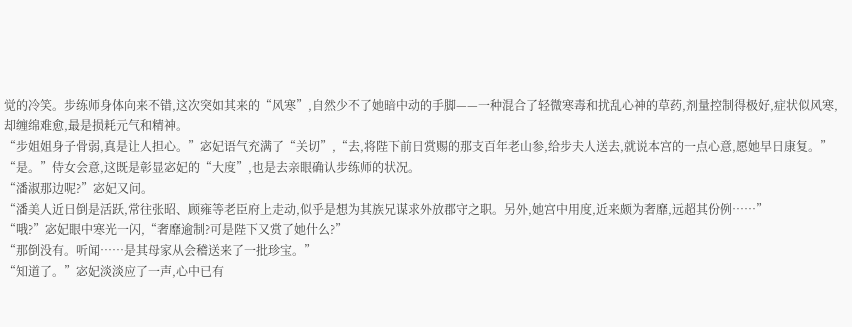觉的冷笑。步练师身体向来不错,这次突如其来的“风寒”,自然少不了她暗中动的手脚——一种混合了轻微寒毒和扰乱心神的草药,剂量控制得极好,症状似风寒,却缠绵难愈,最是损耗元气和精神。
“步姐姐身子骨弱,真是让人担心。”宓妃语气充满了“关切”,“去,将陛下前日赏赐的那支百年老山参,给步夫人送去,就说本宫的一点心意,愿她早日康复。”
“是。”侍女会意,这既是彰显宓妃的“大度”,也是去亲眼确认步练师的状况。
“潘淑那边呢?”宓妃又问。
“潘美人近日倒是活跃,常往张昭、顾雍等老臣府上走动,似乎是想为其族兄谋求外放郡守之职。另外,她宫中用度,近来颇为奢靡,远超其份例……”
“哦?”宓妃眼中寒光一闪,“奢靡逾制?可是陛下又赏了她什么?”
“那倒没有。听闻……是其母家从会稽送来了一批珍宝。”
“知道了。”宓妃淡淡应了一声,心中已有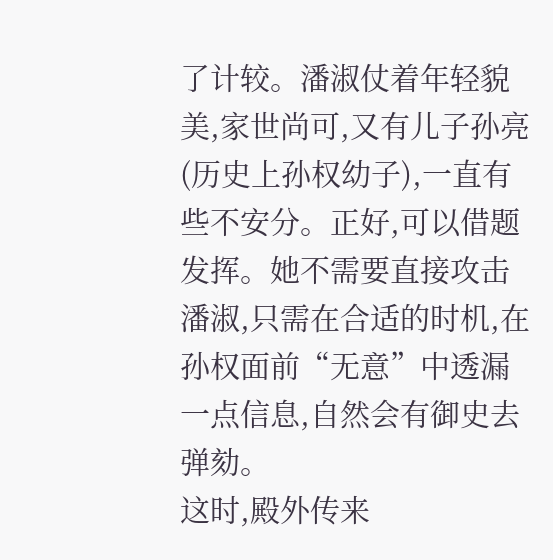了计较。潘淑仗着年轻貌美,家世尚可,又有儿子孙亮(历史上孙权幼子),一直有些不安分。正好,可以借题发挥。她不需要直接攻击潘淑,只需在合适的时机,在孙权面前“无意”中透漏一点信息,自然会有御史去弹劾。
这时,殿外传来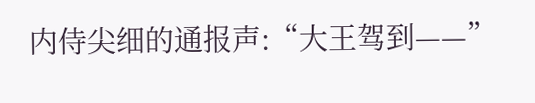内侍尖细的通报声:“大王驾到——”